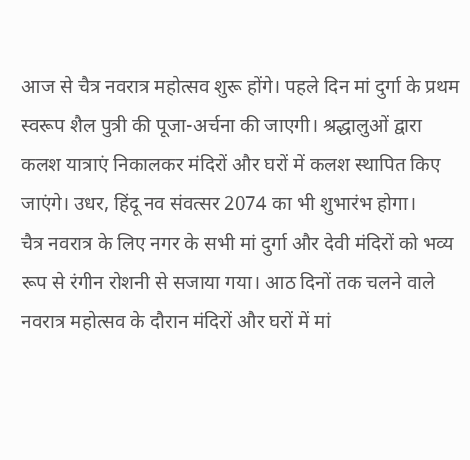आज से चैत्र नवरात्र महोत्सव शुरू होंगे। पहले दिन मां दुर्गा के प्रथम स्वरूप शैल पुत्री की पूजा-अर्चना की जाएगी। श्रद्धालुओं द्वारा कलश यात्राएं निकालकर मंदिरों और घरों में कलश स्थापित किए जाएंगे। उधर, हिंदू नव संवत्सर 2074 का भी शुभारंभ होगा।
चैत्र नवरात्र के लिए नगर के सभी मां दुर्गा और देवी मंदिरों को भव्य रूप से रंगीन रोशनी से सजाया गया। आठ दिनों तक चलने वाले नवरात्र महोत्सव के दौरान मंदिरों और घरों में मां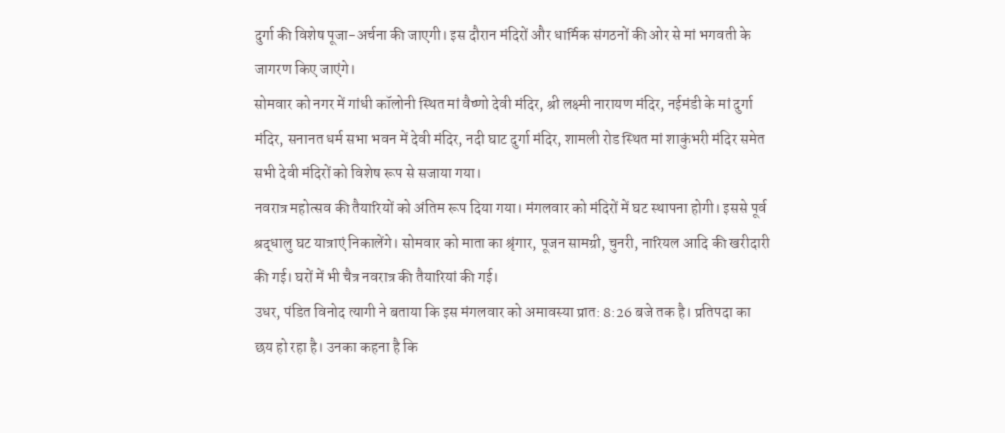दुर्गा की विशेष पूजा-अर्चना की जाएगी। इस दौरान मंदिरों और धार्मिक संगठनों की ओर से मां भगवती के जागरण किए जाएंगे।
सोमवार को नगर में गांधी कॉलोनी स्थित मां वैष्णो देवी मंदिर, श्री लक्ष्मी नारायण मंदिर, नईमंडी के मां दुर्गा मंदिर, सनानत धर्म सभा भवन में देवी मंदिर, नदी घाट दुर्गा मंदिर, शामली रोड स्थित मां शाकुंभरी मंदिर समेत सभी देवी मंदिरों को विशेष रूप से सजाया गया।
नवरात्र महोत्सव की तैयारियों को अंतिम रूप दिया गया। मंगलवार को मंदिरों में घट स्थापना होगी। इससे पूर्व श्रद्धालु घट यात्राएं निकालेंगे। सोमवार को माता का श्रृंगार, पूजन सामग्री, चुनरी, नारियल आदि की खरीदारी की गई। घरों में भी चैत्र नवरात्र की तैयारियां की गई।
उधर, पंडित विनोद त्यागी ने बताया कि इस मंगलवार को अमावस्या प्रात: 8:26 बजे तक है। प्रतिपदा का छय हो रहा है। उनका कहना है कि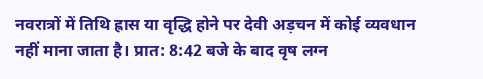नवरात्रों में तिथि ह्रास या वृद्धि होने पर देवी अड़चन में कोई व्यवधान नहीं माना जाता है। प्रात: 8:42 बजे के बाद वृष लग्न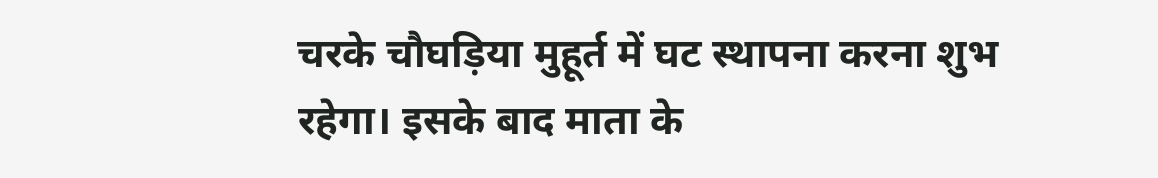चरके चौघड़िया मुहूर्त में घट स्थापना करना शुभ रहेगा। इसके बाद माता के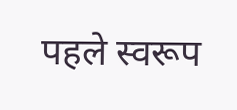पहले स्वरूप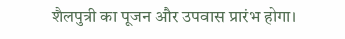शैलपुत्री का पूजन और उपवास प्रारंभ होगा।